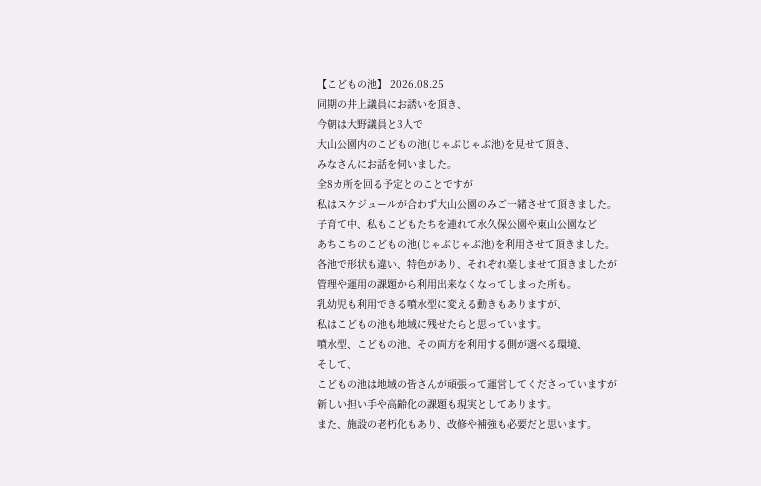【こどもの池】 2026.08.25
同期の井上議員にお誘いを頂き、
今朝は大野議員と3人で
大山公園内のこどもの池(じゃぶじゃぶ池)を見せて頂き、
みなさんにお話を伺いました。
全8カ所を回る予定とのことですが
私はスケジュールが合わず大山公園のみご一緒させて頂きました。
子育て中、私もこどもたちを連れて水久保公園や東山公園など
あちこちのこどもの池(じゃぶじゃぶ池)を利用させて頂きました。
各池で形状も違い、特色があり、それぞれ楽しませて頂きましたが
管理や運用の課題から利用出来なくなってしまった所も。
乳幼児も利用できる噴水型に変える動きもありますが、
私はこどもの池も地域に残せたらと思っています。
噴水型、こどもの池、その両方を利用する側が選べる環境、
そして、
こどもの池は地域の皆さんが頑張って運営してくださっていますが
新しい担い手や高齢化の課題も現実としてあります。
また、施設の老朽化もあり、改修や補強も必要だと思います。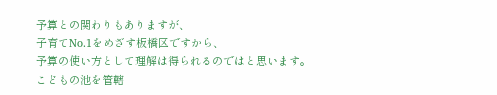予算との関わりもありますが、
子育てNo.1をめざす板橋区ですから、
予算の使い方として理解は得られるのではと思います。
こどもの池を管轄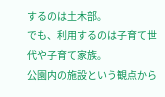するのは土木部。
でも、利用するのは子育て世代や子育て家族。
公園内の施設という観点から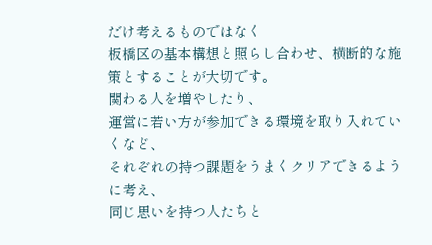だけ考えるものではなく
板橋区の基本構想と照らし合わせ、横断的な施策とすることが大切です。
関わる人を増やしたり、
運営に若い方が参加できる環境を取り入れていくなど、
それぞれの持つ課題をうまくクリアできるように考え、
同じ思いを持つ人たちと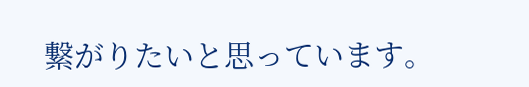繋がりたいと思っています。